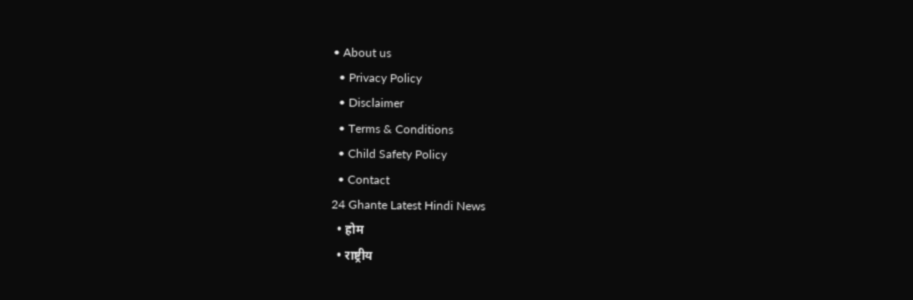• About us
  • Privacy Policy
  • Disclaimer
  • Terms & Conditions
  • Child Safety Policy
  • Contact
24 Ghante Latest Hindi News
  • होम
  • राष्ट्रीय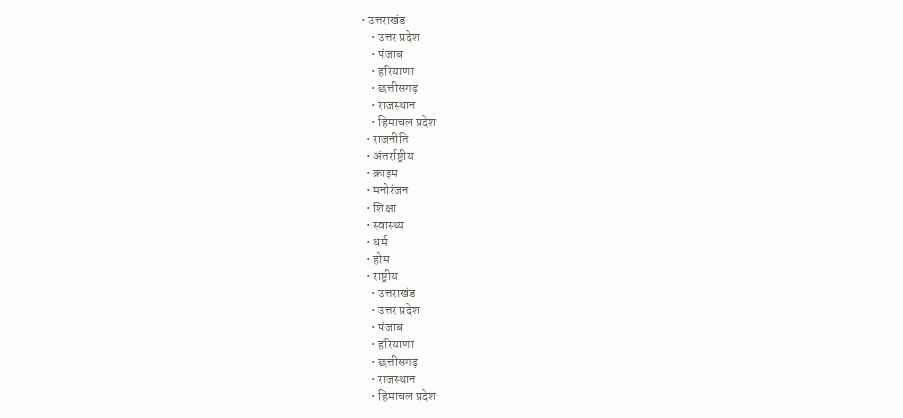• उत्तराखंड
    • उत्तर प्रदेश
    • पंजाब
    • हरियाणा
    • छत्तीसगढ़
    • राजस्थान
    • हिमाचल प्रदेश
  • राजनीति
  • अंतर्राष्ट्रीय
  • क्राइम
  • मनोरंजन
  • शिक्षा
  • स्वास्थ्य
  • धर्म
  • होम
  • राष्ट्रीय
    • उत्तराखंड
    • उत्तर प्रदेश
    • पंजाब
    • हरियाणा
    • छत्तीसगढ़
    • राजस्थान
    • हिमाचल प्रदेश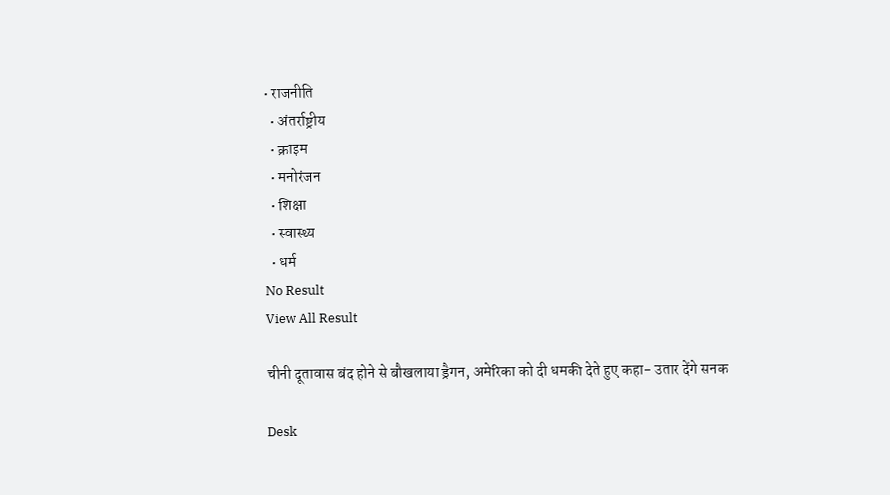• राजनीति
  • अंतर्राष्ट्रीय
  • क्राइम
  • मनोरंजन
  • शिक्षा
  • स्वास्थ्य
  • धर्म
No Result
View All Result

चीनी दूतावास बंद होने से बौखलाया ड्रैगन, अमेरिका को दी धमकी देते हुए कहा- उतार देंगे सनक

Desk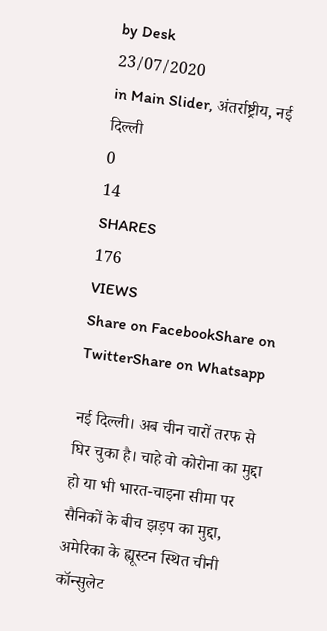by Desk
23/07/2020
in Main Slider, अंतर्राष्ट्रीय, नई दिल्ली
0
14
SHARES
176
VIEWS
Share on FacebookShare on TwitterShare on Whatsapp

नई दिल्ली। अब चीन चारों तरफ से घिर चुका है। चाहे वो कोरोना का मुद्दा हो या भी भारत-चाइना सीमा पर सैनिकों के बीच झड़प का मुद्दा, अमेरिका के ह्यूस्टन स्थित चीनी कॉन्सुलेट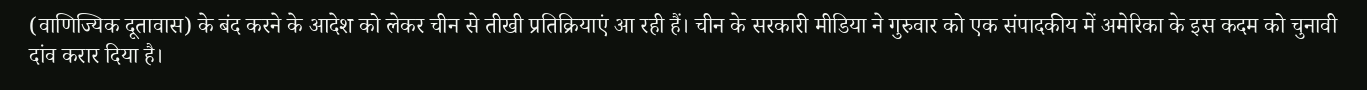(वाणिज्यिक दूतावास) के बंद करने के आदेश को लेकर चीन से तीखी प्रतिक्रियाएं आ रही हैं। चीन के सरकारी मीडिया ने गुरुवार को एक संपादकीय में अमेरिका के इस कदम को चुनावी दांव करार दिया है।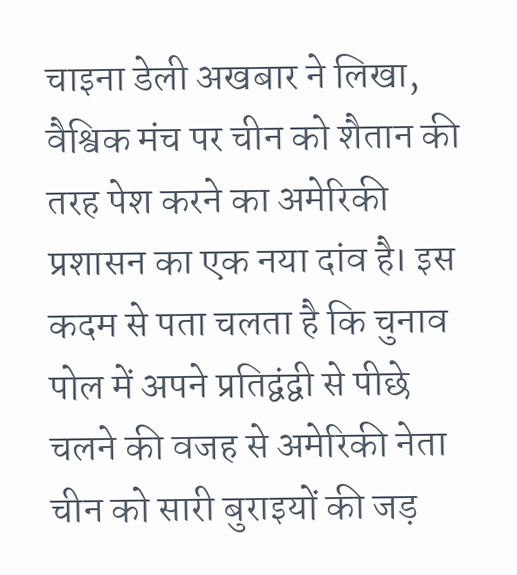चाइना डेली अखबार ने लिखा, वैश्विक मंच पर चीन को शैतान की तरह पेश करने का अमेरिकी प्रशासन का एक नया दांव है। इस कदम से पता चलता है कि चुनाव पोल में अपने प्रतिद्वंद्वी से पीछे चलने की वजह से अमेरिकी नेता चीन को सारी बुराइयों की जड़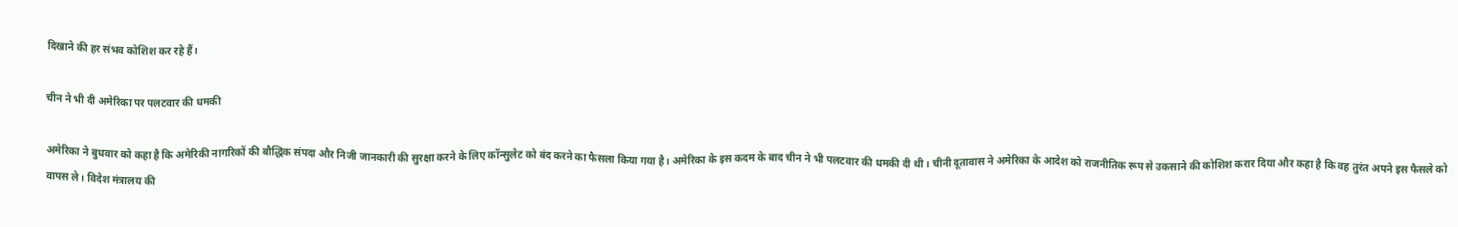दिखाने की हर संभव कोशिश कर रहे हैं।

चीन ने भी दी अमेरिका पर पलटवार की धमकी

अमेरिका ने बुधवार को कहा है कि अमेरिकी नागरिकों की बौद्धिक संपदा और निजी जानकारी की सुरक्षा करने के लिए कॉन्सुलेट को बंद करने का फैसला किया गया है। अमेरिका के इस कदम के बाद चीन ने भी पलटवार की धमकी दी थी। चीनी दूतावास ने अमेरिका के आदेश को राजनीतिक रूप से उकसाने की कोशिश करार दिया और कहा है कि वह तुरंत अपने इस फैसले को वापस ले। विदेश मंत्रालय की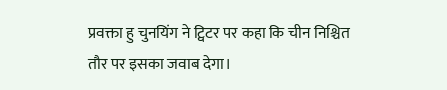प्रवक्ता हु चुनयिंग ने ट्विटर पर कहा कि चीन निश्चित तौर पर इसका जवाब देगा।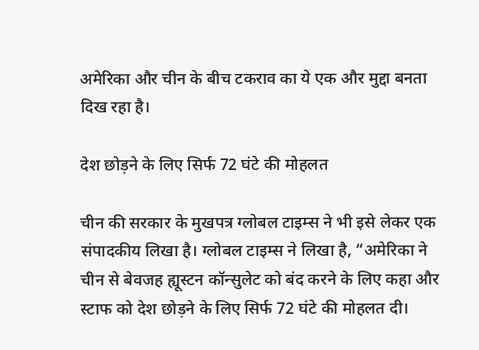अमेरिका और चीन के बीच टकराव का ये एक और मुद्दा बनता दिख रहा है।

देश छोड़ने के लिए सिर्फ 72 घंटे की मोहलत

चीन की सरकार के मुखपत्र ग्लोबल टाइम्स ने भी इसे लेकर एक संपादकीय लिखा है। ग्लोबल टाइम्स ने लिखा है, “अमेरिका ने चीन से बेवजह ह्यूस्टन कॉन्सुलेट को बंद करने के लिए कहा और स्टाफ को देश छोड़ने के लिए सिर्फ 72 घंटे की मोहलत दी।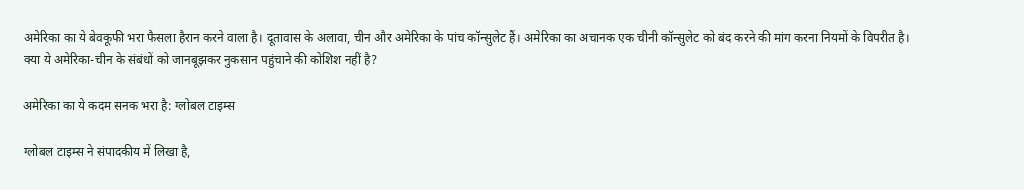अमेरिका का ये बेवकूफी भरा फैसला हैरान करने वाला है। दूतावास के अलावा, चीन और अमेरिका के पांच कॉन्सुलेट हैं। अमेरिका का अचानक एक चीनी कॉन्सुलेट को बंद करने की मांग करना नियमों के विपरीत है। क्या ये अमेरिका-चीन के संबंधों को जानबूझकर नुकसान पहुंचाने की कोशिश नहीं है?

अमेरिका का ये कदम सनक भरा है: ग्लोबल टाइम्स

ग्लोबल टाइम्स ने संपादकीय में लिखा है,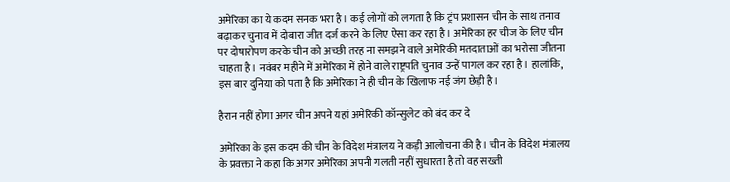अमेरिका का ये कदम सनक भरा है। कई लोगों को लगता है कि ट्रंप प्रशासन चीन के साथ तनाव बढ़ाकर चुनाव में दोबारा जीत दर्ज करने के लिए ऐसा कर रहा है। अमेरिका हर चीज के लिए चीन पर दोषारोपण करके चीन को अच्छी तरह ना समझने वाले अमेरिकी मतदाताओं का भरोसा जीतना चाहता है। नवंबर महीने में अमेरिका में होने वाले राष्ट्रपति चुनाव उन्हें पागल कर रहा है। हालांकि, इस बार दुनिया को पता है कि अमेरिका ने ही चीन के खिलाफ नई जंग छेड़ी है।

हैरान नहीं होगा अगर चीन अपने यहां अमेरिकी कॉन्सुलेट को बंद कर दे

अमेरिका के इस कदम की चीन के विदेश मंत्रालय ने कड़ी आलोचना की है। चीन के विदेश मंत्रालय के प्रवक्ता ने कहा कि अगर अमेरिका अपनी गलती नहीं सुधारता है तो वह सख्ती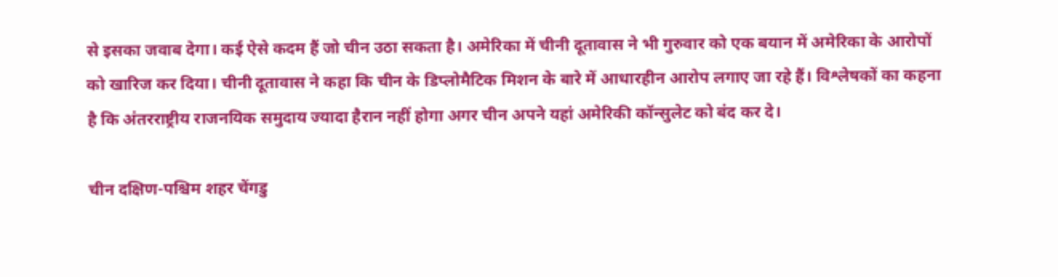से इसका जवाब देगा। कई ऐसे कदम हैं जो चीन उठा सकता है। अमेरिका में चीनी दूतावास ने भी गुरुवार को एक बयान में अमेरिका के आरोपों को खारिज कर दिया। चीनी दूतावास ने कहा कि चीन के डिप्लोमैटिक मिशन के बारे में आधारहीन आरोप लगाए जा रहे हैं। विश्लेषकों का कहना है कि अंतरराष्ट्रीय राजनयिक समुदाय ज्यादा हैरान नहीं होगा अगर चीन अपने यहां अमेरिकी कॉन्सुलेट को बंद कर दे।

चीन दक्षिण-पश्चिम शहर चेंगडु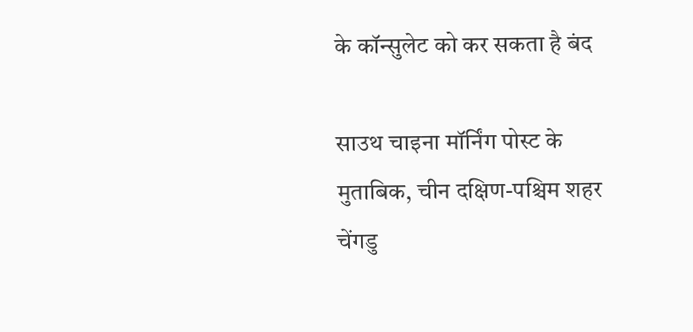के कॉन्सुलेट को कर सकता है बंद

साउथ चाइना मॉर्निंग पोस्ट के मुताबिक, चीन दक्षिण-पश्चिम शहर चेंगडु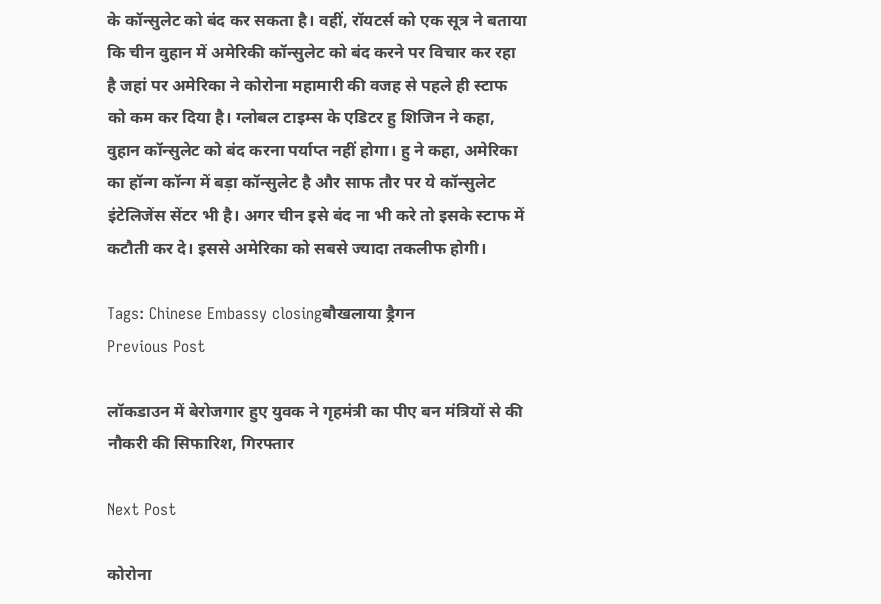के कॉन्सुलेट को बंद कर सकता है। वहीं, रॉयटर्स को एक सूत्र ने बताया कि चीन वुहान में अमेरिकी कॉन्सुलेट को बंद करने पर विचार कर रहा है जहां पर अमेरिका ने कोरोना महामारी की वजह से पहले ही स्टाफ को कम कर दिया है। ग्लोबल टाइम्स के एडिटर हु शिजिन ने कहा, वुहान कॉन्सुलेट को बंद करना पर्याप्त नहीं होगा। हु ने कहा, अमेरिका का हॉन्ग कॉन्ग में बड़ा कॉन्सुलेट है और साफ तौर पर ये कॉन्सुलेट इंटेलिजेंस सेंटर भी है। अगर चीन इसे बंद ना भी करे तो इसके स्टाफ में कटौती कर दे। इससे अमेरिका को सबसे ज्यादा तकलीफ होगी।

Tags: Chinese Embassy closingबौखलाया ड्रैगन
Previous Post

लॉकडाउन में बेरोजगार हुए युवक ने गृहमंत्री का पीए बन मंत्रियों से की नौकरी की सिफारिश, गिरफ्तार

Next Post

कोरोना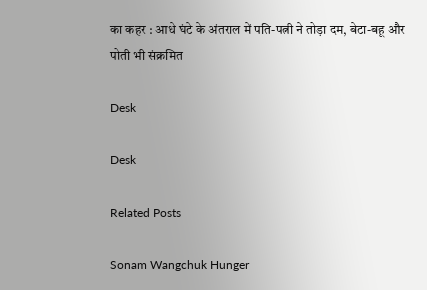का कहर : आधे घंटे के अंतराल में पति-पत्नी ने तोड़ा दम, बेटा-बहू और पोती भी संक्रमित

Desk

Desk

Related Posts

Sonam Wangchuk Hunger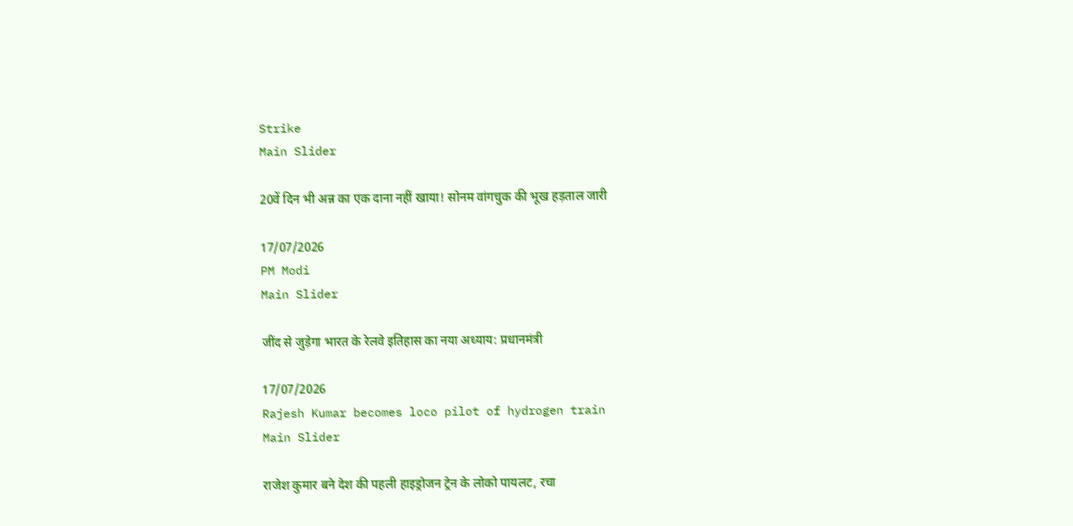Strike
Main Slider

20वें दिन भी अन्न का एक दाना नहीं खाया! सोनम वांगचुक की भूख हड़ताल जारी

17/07/2026
PM Modi
Main Slider

जींद से जुड़ेगा भारत के रेलवे इतिहास का नया अध्याय: प्रधानमंत्री

17/07/2026
Rajesh Kumar becomes loco pilot of hydrogen train
Main Slider

राजेश कुमार बने देश की पहली हाइड्रोजन ट्रेन के लोको पायलट, रचा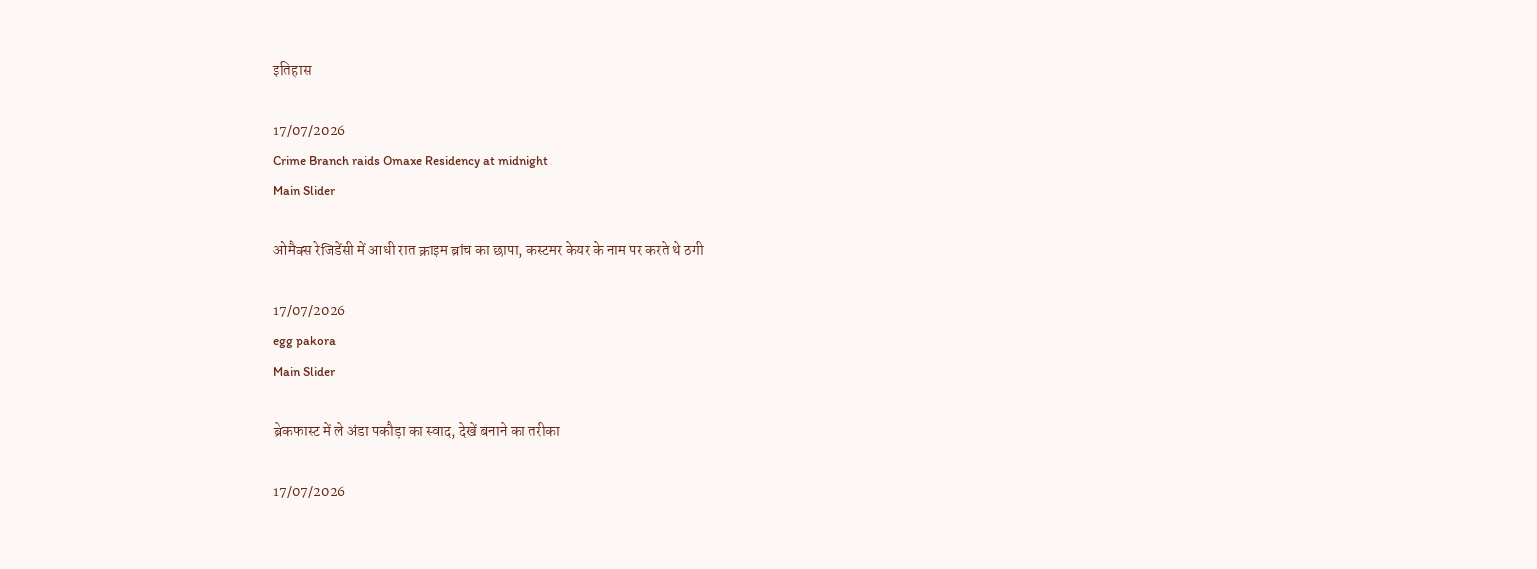इतिहास

17/07/2026
Crime Branch raids Omaxe Residency at midnight
Main Slider

ओमैक्स रेजिडेंसी में आधी रात क्राइम ब्रांच का छापा, कस्टमर केयर के नाम पर करते थे ठगी

17/07/2026
egg pakora
Main Slider

ब्रेकफास्ट में ले अंडा पकौड़ा का स्वाद, देखें बनाने का तरीका

17/07/2026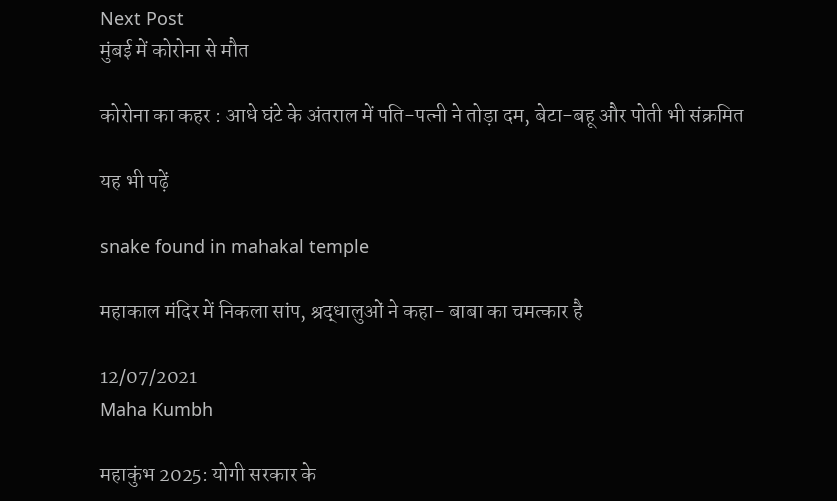Next Post
मुंबई में कोरोना से मौत

कोरोना का कहर : आधे घंटे के अंतराल में पति-पत्नी ने तोड़ा दम, बेटा-बहू और पोती भी संक्रमित

यह भी पढ़ें

snake found in mahakal temple

महाकाल मंदिर में निकला सांप, श्रद्धालुओं ने कहा- बाबा का चमत्कार है

12/07/2021
Maha Kumbh

महाकुंभ 2025: योगी सरकार के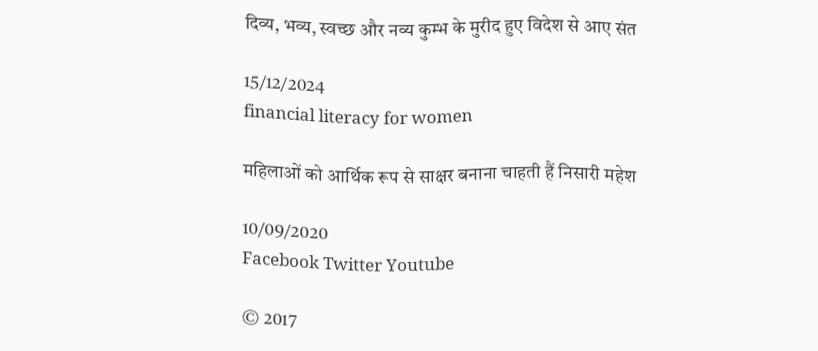दिव्य, भव्य, स्वच्छ और नव्य कुम्भ के मुरीद हुए विदेश से आए संत

15/12/2024
financial literacy for women

महिलाओं को आर्थिक रूप से साक्षर बनाना चाहती हैं निसारी महेश

10/09/2020
Facebook Twitter Youtube

© 2017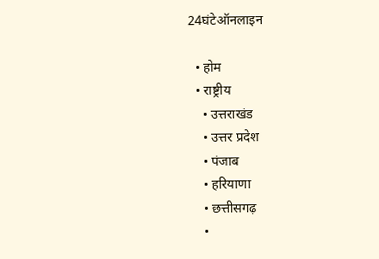24घंटेऑनलाइन

  • होम
  • राष्ट्रीय
    • उत्तराखंड
    • उत्तर प्रदेश
    • पंजाब
    • हरियाणा
    • छत्तीसगढ़
    •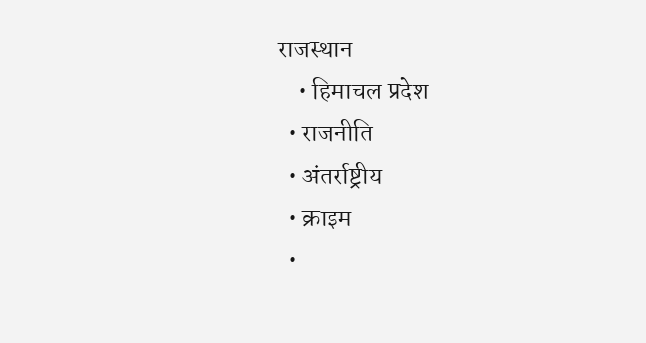राजस्थान
    • हिमाचल प्रदेश
  • राजनीति
  • अंतर्राष्ट्रीय
  • क्राइम
  •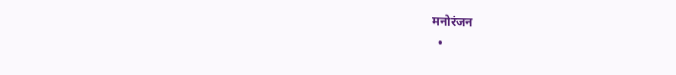मनोरंजन
  •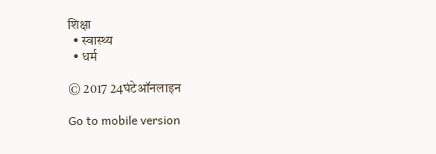शिक्षा
  • स्वास्थ्य
  • धर्म

© 2017 24घंटेऑनलाइन

Go to mobile version